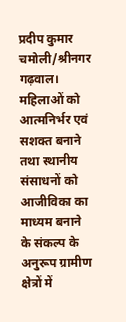प्रदीप कुमार
चमोली/श्रीनगर गढ़वाल। महिलाओं को आत्मनिर्भर एवं सशक्त बनाने तथा स्थानीय संसाधनों को आजीविका का माध्यम बनाने के संकल्प के अनुरूप ग्रामीण क्षेत्रों में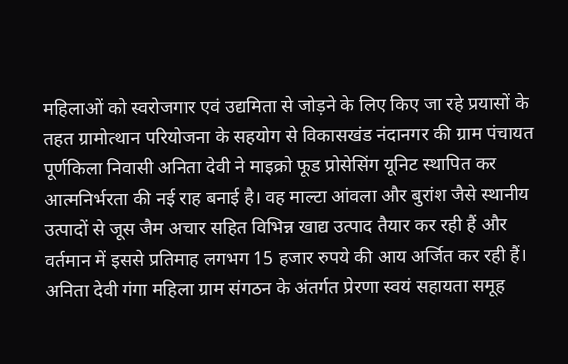महिलाओं को स्वरोजगार एवं उद्यमिता से जोड़ने के लिए किए जा रहे प्रयासों के तहत ग्रामोत्थान परियोजना के सहयोग से विकासखंड नंदानगर की ग्राम पंचायत पूर्णकिला निवासी अनिता देवी ने माइक्रो फूड प्रोसेसिंग यूनिट स्थापित कर आत्मनिर्भरता की नई राह बनाई है। वह माल्टा आंवला और बुरांश जैसे स्थानीय उत्पादों से जूस जैम अचार सहित विभिन्न खाद्य उत्पाद तैयार कर रही हैं और वर्तमान में इससे प्रतिमाह लगभग 15 हजार रुपये की आय अर्जित कर रही हैं। अनिता देवी गंगा महिला ग्राम संगठन के अंतर्गत प्रेरणा स्वयं सहायता समूह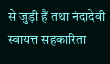से जुड़ी हैं तथा नंदादेवी स्वायत्त सहकारिता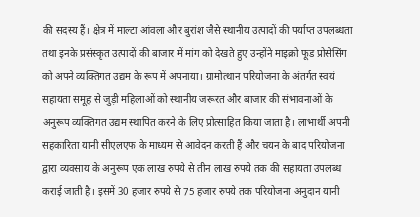की सदस्य हैं। क्षेत्र में माल्टा आंवला और बुरांश जैसे स्थानीय उत्पादों की पर्याप्त उपलब्धता तथा इनके प्रसंस्कृत उत्पादों की बाजार में मांग को देखते हुए उन्होंने माइक्रो फूड प्रोसेसिंग को अपने व्यक्तिगत उद्यम के रूप में अपनाया। ग्रामोत्थान परियोजना के अंतर्गत स्वयं सहायता समूह से जुड़ी महिलाओं को स्थानीय जरूरत और बाजार की संभावनाओं के अनुरूप व्यक्तिगत उद्यम स्थापित करने के लिए प्रोत्साहित किया जाता है। लाभार्थी अपनी सहकारिता यानी सीएलएफ के माध्यम से आवेदन करती हैं और चयन के बाद परियोजना द्वारा व्यवसाय के अनुरूप एक लाख रुपये से तीन लाख रुपये तक की सहायता उपलब्ध कराई जाती है। इसमें 30 हजार रुपये से 75 हजार रुपये तक परियोजना अनुदान यानी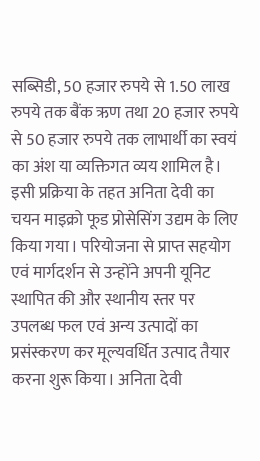सब्सिडी, 50 हजार रुपये से 1.50 लाख रुपये तक बैंक ऋण तथा 20 हजार रुपये से 50 हजार रुपये तक लाभार्थी का स्वयं का अंश या व्यक्तिगत व्यय शामिल है। इसी प्रक्रिया के तहत अनिता देवी का चयन माइक्रो फूड प्रोसेसिंग उद्यम के लिए किया गया। परियोजना से प्राप्त सहयोग एवं मार्गदर्शन से उन्होंने अपनी यूनिट स्थापित की और स्थानीय स्तर पर उपलब्ध फल एवं अन्य उत्पादों का प्रसंस्करण कर मूल्यवर्धित उत्पाद तैयार करना शुरू किया। अनिता देवी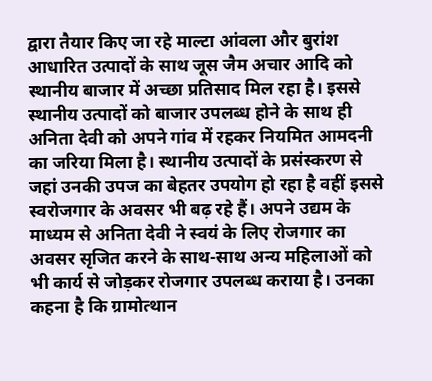द्वारा तैयार किए जा रहे माल्टा आंवला और बुरांश आधारित उत्पादों के साथ जूस जैम अचार आदि को स्थानीय बाजार में अच्छा प्रतिसाद मिल रहा है। इससे स्थानीय उत्पादों को बाजार उपलब्ध होने के साथ ही अनिता देवी को अपने गांव में रहकर नियमित आमदनी का जरिया मिला है। स्थानीय उत्पादों के प्रसंस्करण से जहां उनकी उपज का बेहतर उपयोग हो रहा है वहीं इससे स्वरोजगार के अवसर भी बढ़ रहे हैं। अपने उद्यम के माध्यम से अनिता देवी ने स्वयं के लिए रोजगार का अवसर सृजित करने के साथ-साथ अन्य महिलाओं को भी कार्य से जोड़कर रोजगार उपलब्ध कराया है। उनका कहना है कि ग्रामोत्थान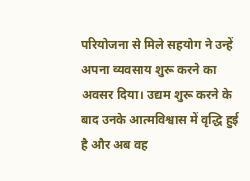परियोजना से मिले सहयोग ने उन्हें अपना व्यवसाय शुरू करने का अवसर दिया। उद्यम शुरू करने के बाद उनके आत्मविश्वास में वृद्धि हुई है और अब वह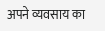अपने व्यवसाय का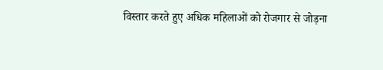विस्तार करते हुए अधिक महिलाओं को रोजगार से जोड़ना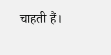चाहती हैं।